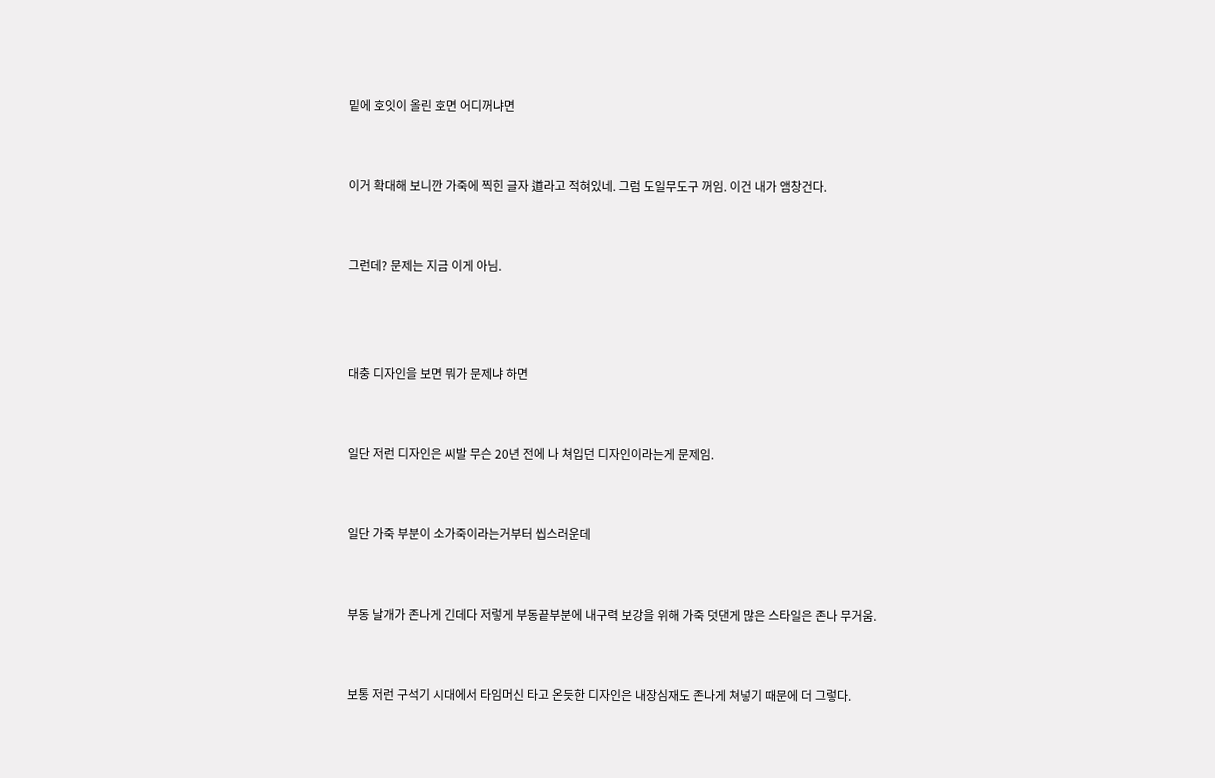밑에 호잇이 올린 호면 어디꺼냐면


이거 확대해 보니깐 가죽에 찍힌 글자 道라고 적혀있네. 그럼 도일무도구 꺼임. 이건 내가 앰창건다.


그런데? 문제는 지금 이게 아님.



대충 디자인을 보면 뭐가 문제냐 하면


일단 저런 디자인은 씨발 무슨 20년 전에 나 쳐입던 디자인이라는게 문제임.


일단 가죽 부분이 소가죽이라는거부터 씹스러운데


부동 날개가 존나게 긴데다 저렇게 부동끝부분에 내구력 보강을 위해 가죽 덧댄게 많은 스타일은 존나 무거움.


보통 저런 구석기 시대에서 타임머신 타고 온듯한 디자인은 내장심재도 존나게 쳐넣기 때문에 더 그렇다.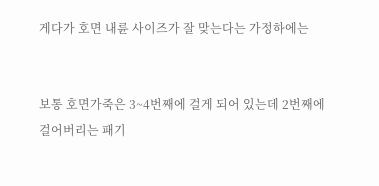게다가 호면 내륜 사이즈가 잘 맞는다는 가정하에는


보통 호면가죽은 3~4번째에 걸게 되어 있는데 2번째에 걸어버리는 패기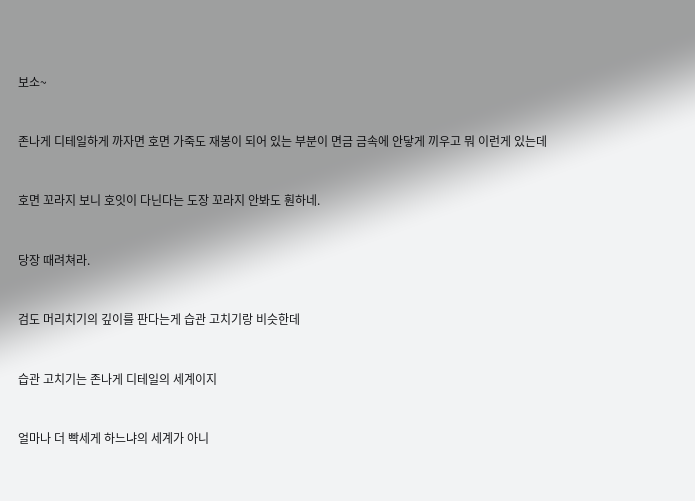보소~


존나게 디테일하게 까자면 호면 가죽도 재봉이 되어 있는 부분이 면금 금속에 안닿게 끼우고 뭐 이런게 있는데


호면 꼬라지 보니 호잇이 다닌다는 도장 꼬라지 안봐도 훤하네.


당장 때려쳐라.


검도 머리치기의 깊이를 판다는게 습관 고치기랑 비슷한데


습관 고치기는 존나게 디테일의 세계이지


얼마나 더 빡세게 하느냐의 세계가 아니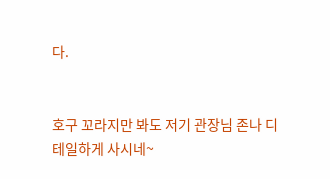다.


호구 꼬라지만 봐도 저기 관장님 존나 디테일하게 사시네~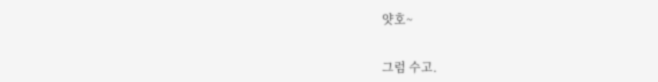얏호~


그럼 수고.